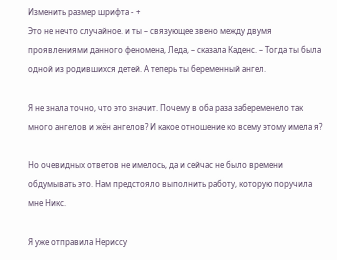Изменить размер шрифта - +
Это не нечто случайное. и ты – связующее звено между двумя проявлениями данного феномена, Леда, – сказала Каденс. – Тогда ты была одной из родившихся детей. А теперь ты беременный ангел.

Я не знала точно, что это значит. Почему в оба раза забеременело так много ангелов и жён ангелов? И какое отношение ко всему этому имела я?

Но очевидных ответов не имелось, да и сейчас не было времени обдумывать это. Нам предстояло выполнить работу, которую поручила мне Никс.

Я уже отправила Нериссу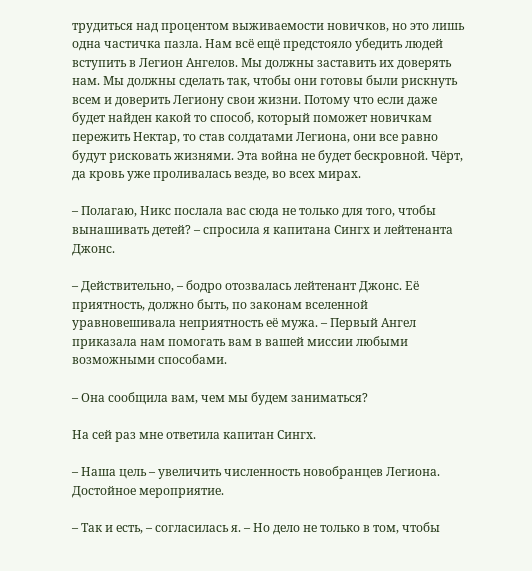трудиться над процентом выживаемости новичков, но это лишь одна частичка пазла. Нам всё ещё предстояло убедить людей вступить в Легион Ангелов. Мы должны заставить их доверять нам. Мы должны сделать так, чтобы они готовы были рискнуть всем и доверить Легиону свои жизни. Потому что если даже будет найден какой то способ, который поможет новичкам пережить Нектар, то став солдатами Легиона, они все равно будут рисковать жизнями. Эта война не будет бескровной. Чёрт, да кровь уже проливалась везде, во всех мирах.

– Полагаю, Никс послала вас сюда не только для того, чтобы вынашивать детей? – спросила я капитана Сингх и лейтенанта Джонс.

– Действительно, – бодро отозвалась лейтенант Джонс. Её приятность, должно быть, по законам вселенной уравновешивала неприятность её мужа. – Первый Ангел приказала нам помогать вам в вашей миссии любыми возможными способами.

– Она сообщила вам, чем мы будем заниматься?

На сей раз мне ответила капитан Сингх.

– Наша цель – увеличить численность новобранцев Легиона. Достойное мероприятие.

– Так и есть, – согласилась я. – Но дело не только в том, чтобы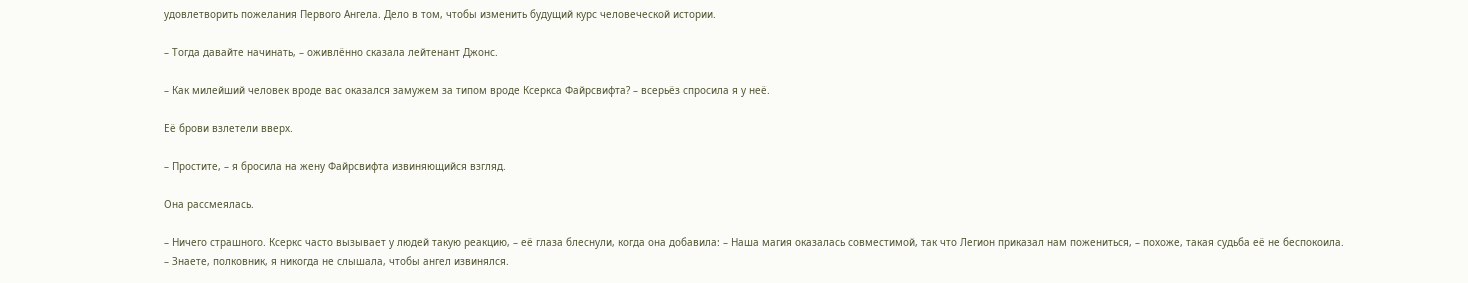удовлетворить пожелания Первого Ангела. Дело в том, чтобы изменить будущий курс человеческой истории.

– Тогда давайте начинать, – оживлённо сказала лейтенант Джонс.

– Как милейший человек вроде вас оказался замужем за типом вроде Ксеркса Файрсвифта? – всерьёз спросила я у неё.

Её брови взлетели вверх.

– Простите, – я бросила на жену Файрсвифта извиняющийся взгляд.

Она рассмеялась.

– Ничего страшного. Ксеркс часто вызывает у людей такую реакцию, – её глаза блеснули, когда она добавила: – Наша магия оказалась совместимой, так что Легион приказал нам пожениться, – похоже, такая судьба её не беспокоила. – Знаете, полковник, я никогда не слышала, чтобы ангел извинялся.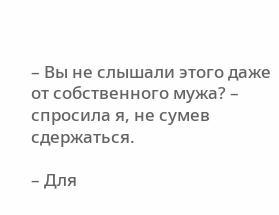– Вы не слышали этого даже от собственного мужа? – спросила я, не сумев сдержаться.

– Для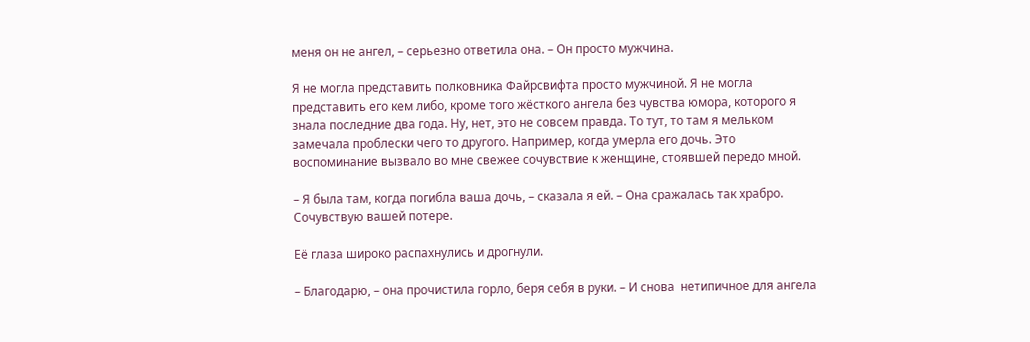меня он не ангел, – серьезно ответила она. – Он просто мужчина.

Я не могла представить полковника Файрсвифта просто мужчиной. Я не могла представить его кем либо, кроме того жёсткого ангела без чувства юмора, которого я знала последние два года. Ну, нет, это не совсем правда. То тут, то там я мельком замечала проблески чего то другого. Например, когда умерла его дочь. Это воспоминание вызвало во мне свежее сочувствие к женщине, стоявшей передо мной.

– Я была там, когда погибла ваша дочь, – сказала я ей. – Она сражалась так храбро. Сочувствую вашей потере.

Её глаза широко распахнулись и дрогнули.

– Благодарю, – она прочистила горло, беря себя в руки. – И снова  нетипичное для ангела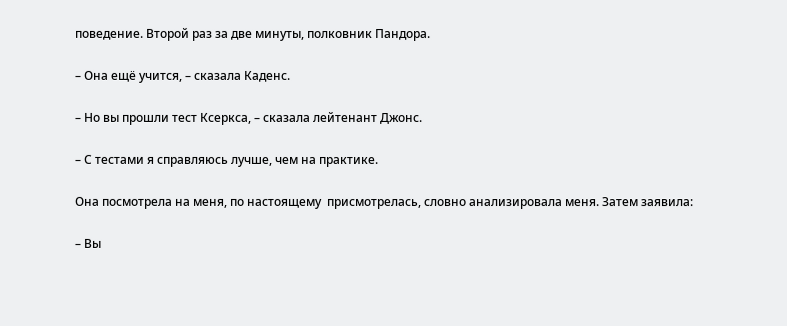поведение. Второй раз за две минуты, полковник Пандора.

– Она ещё учится, – сказала Каденс.

– Но вы прошли тест Ксеркса, – сказала лейтенант Джонс.

– С тестами я справляюсь лучше, чем на практике.

Она посмотрела на меня, по настоящему  присмотрелась, словно анализировала меня. Затем заявила:

– Вы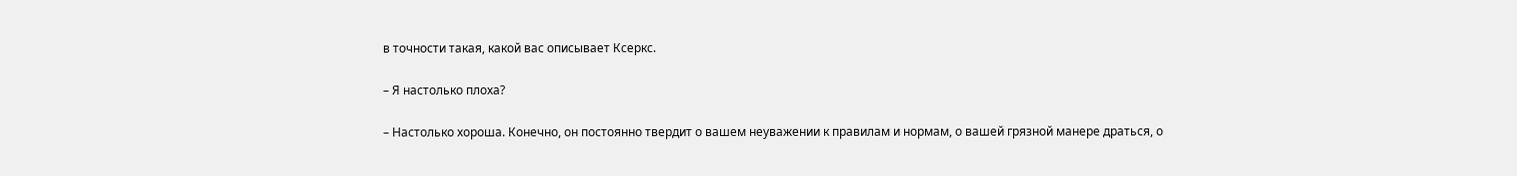в точности такая, какой вас описывает Ксеркс.

– Я настолько плоха?

– Настолько хороша. Конечно, он постоянно твердит о вашем неуважении к правилам и нормам, о вашей грязной манере драться, о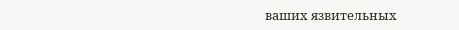ваших язвительных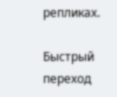репликах.

Быстрый переход